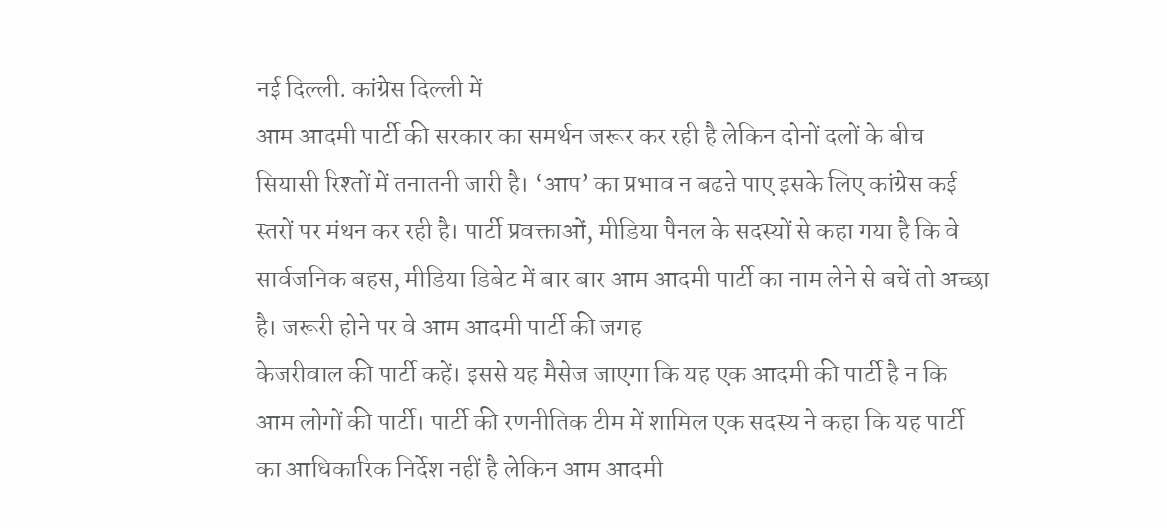नई दिल्ली. कांग्रेस दिल्ली में
आम आदमी पार्टी की सरकार का समर्थन जरूर कर रही है लेकिन दोनों दलों के बीच सियासी रिश्तों में तनातनी जारी है। ‘आप’ का प्रभाव न बढऩे पाए इसके लिए कांग्रेस कई स्तरों पर मंथन कर रही है। पार्टी प्रवक्ताओं, मीडिया पैनल के सदस्यों से कहा गया है कि वे सार्वजनिक बहस, मीडिया डिबेट में बार बार आम आदमी पार्टी का नाम लेने से बचें तो अच्छा है। जरूरी होने पर वे आम आदमी पार्टी की जगह
केजरीवाल की पार्टी कहें। इससे यह मैसेज जाएगा कि यह एक आदमी की पार्टी है न कि आम लोगों की पार्टी। पार्टी की रणनीतिक टीम में शामिल एक सदस्य ने कहा कि यह पार्टी का आधिकारिक निर्देश नहीं है लेकिन आम आदमी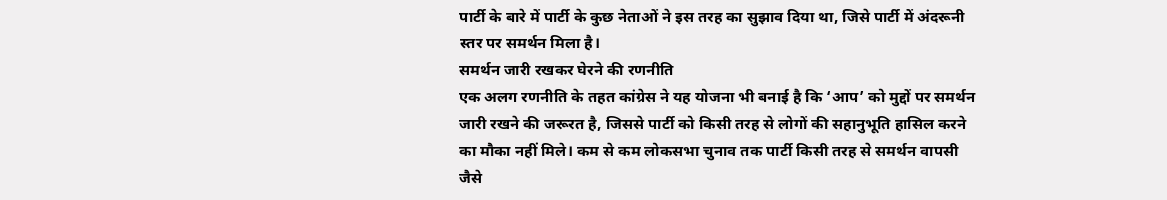पार्टी के बारे में पार्टी के कुछ नेताओं ने इस तरह का सुझाव दिया था, जिसे पार्टी में अंदरूनी स्तर पर समर्थन मिला है।
समर्थन जारी रखकर घेरने की रणनीति
एक अलग रणनीति के तहत कांग्रेस ने यह योजना भी बनाई है कि ‘आप’ को मुद्दों पर समर्थन जारी रखने की जरूरत है, जिससे पार्टी को किसी तरह से लोगों की सहानुभूति हासिल करने का मौका नहीं मिले। कम से कम लोकसभा चुनाव तक पार्टी किसी तरह से समर्थन वापसी जैसे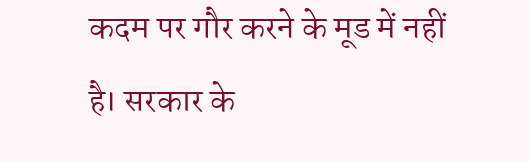कदम पर गौर करने के मूड में नहीं है। सरकार के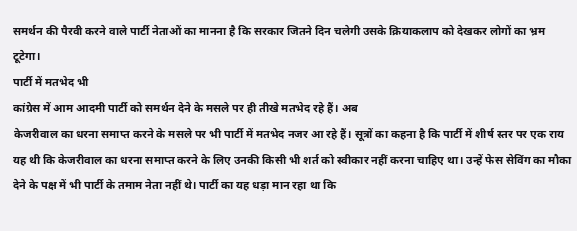समर्थन की पैरवी करने वाले पार्टी नेताओं का मानना है कि सरकार जितने दिन चलेगी उसके क्रियाकलाप को देखकर लोगों का भ्रम टूटेगा।
पार्टी में मतभेद भी
कांग्रेस में आम आदमी पार्टी को समर्थन देने के मसले पर ही तीखे मतभेद रहे हैं। अब
केजरीवाल का धरना समाप्त करने के मसले पर भी पार्टी में मतभेद नजर आ रहे हैं। सूत्रों का कहना है कि पार्टी में शीर्ष स्तर पर एक राय यह थी कि केजरीवाल का धरना समाप्त करने के लिए उनकी किसी भी शर्त को स्वीकार नहीं करना चाहिए था। उन्हें फेस सेविंग का मौका देने के पक्ष में भी पार्टी के तमाम नेता नहीं थे। पार्टी का यह धड़ा मान रहा था कि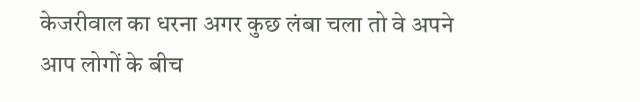केजरीवाल का धरना अगर कुछ लंबा चला तो वे अपने आप लोगों के बीच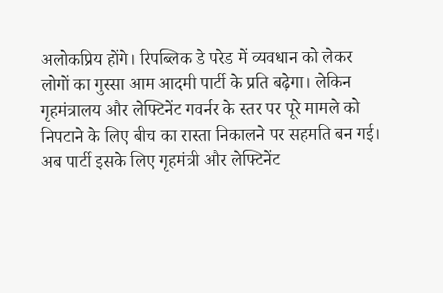अलोकप्रिय होंगे। रिपब्लिक डे परेड में व्यवधान को लेकर लोगों का गुस्सा आम आदमी पार्टी के प्रति बढ़ेगा। लेकिन गृहमंत्रालय और लेफ्टिनेंट गवर्नर के स्तर पर पूरे मामले को निपटाने के लिए बीच का रास्ता निकालने पर सहमति बन गई। अब पार्टी इसके लिए गृहमंत्री और लेफ्टिनेंट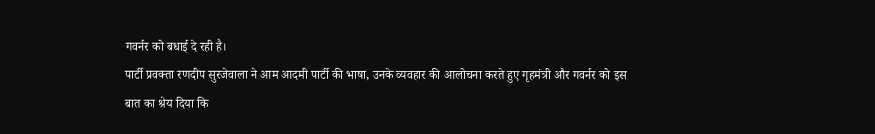गवर्नर को बधाई दे रही है।
पार्टी प्रवक्ता रणदीप सुरजेवाला ने आम आदमी पार्टी की भाषा, उनके व्यवहार की आलोचना करते हुए गृहमंत्री और गवर्नर को इस बात का श्रेय दिया कि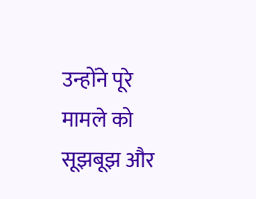उन्होंने पूरे मामले को सूझबूझ और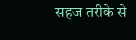सहज तरीके से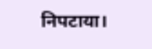निपटाया।